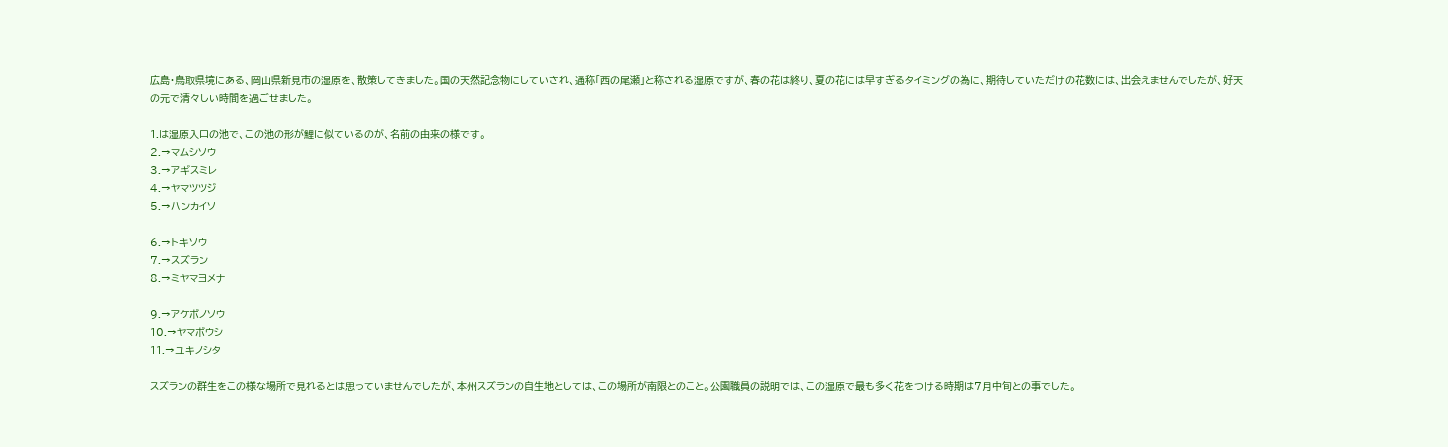広島・鳥取県境にある、岡山県新見市の湿原を、散策してきました。国の天然記念物にしていされ、通称「西の尾瀬」と称される湿原ですが、春の花は終り、夏の花には早すぎるタイミングの為に、期待していただけの花数には、出会えませんでしたが、好天の元で清々しい時間を過ごせました。

1.は湿原入口の池で、この池の形が鯉に似ているのが、名前の由来の様です。
2.→マムシソウ
3.→アギスミレ
4.→ヤマツツジ
5.→ハンカイソ

6.→トキソウ
7.→スズラン
8.→ミヤマヨメナ

9.→アケボノソウ
10.→ヤマボウシ
11.→ユキノシタ

スズランの群生をこの様な場所で見れるとは思っていませんでしたが、本州スズランの自生地としては、この場所が南限とのこと。公園職員の説明では、この湿原で最も多く花をつける時期は7月中旬との事でした。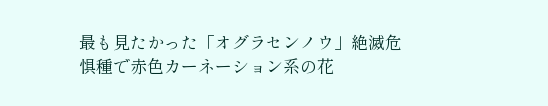最も見たかった「オグラセンノウ」絶滅危惧種で赤色カーネーション系の花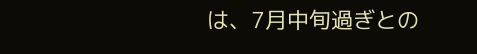は、7月中旬過ぎとの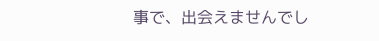事で、出会えませんでし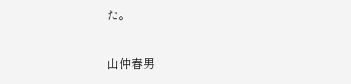た。

山仲春男